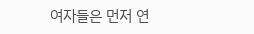여자들은 먼저 연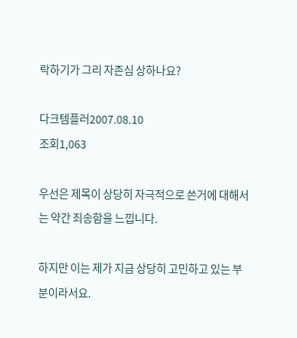락하기가 그리 자존심 상하나요?

다크템플러2007.08.10
조회1,063

우선은 제목이 상당히 자극적으로 쓴거에 대해서는 약간 죄송함을 느낍니다.

하지만 이는 제가 지금 상당히 고민하고 있는 부분이라서요.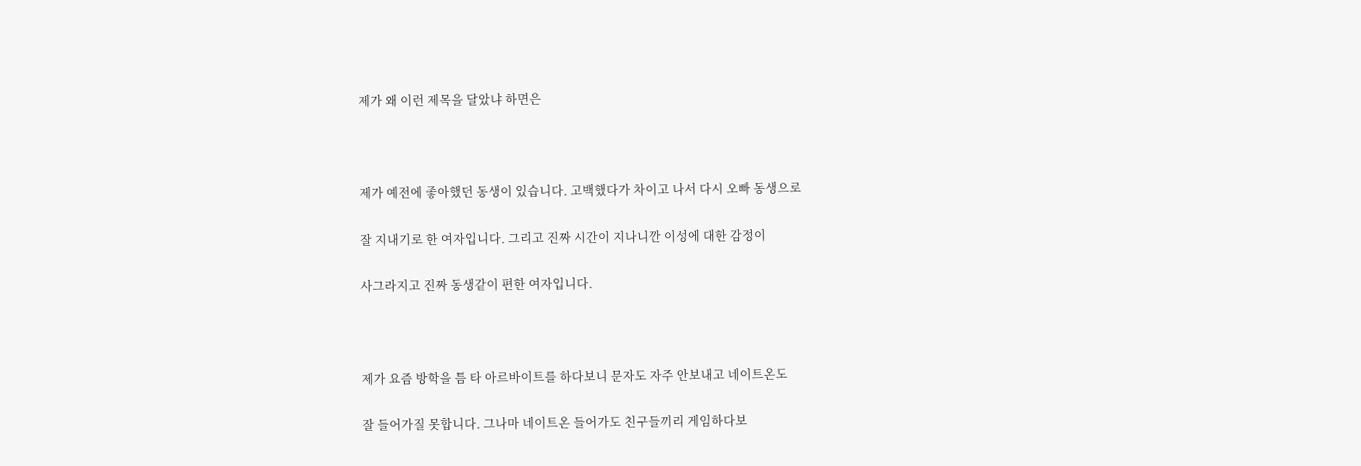제가 왜 이런 제목을 달았냐 하면은



제가 예전에 좋아했던 동생이 있습니다. 고백했다가 차이고 나서 다시 오빠 동생으로

잘 지내기로 한 여자입니다. 그리고 진짜 시간이 지나니깐 이성에 대한 감정이

사그라지고 진짜 동생같이 편한 여자입니다.



제가 요즘 방학을 틈 타 아르바이트를 하다보니 문자도 자주 안보내고 네이트온도

잘 들어가질 못합니다. 그나마 네이트온 들어가도 친구들끼리 게임하다보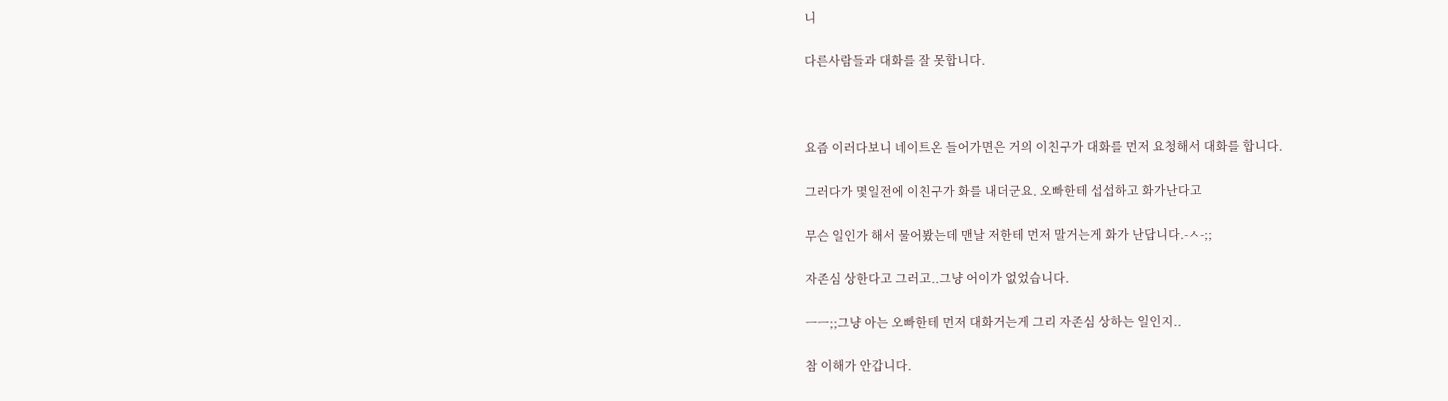니

다른사람들과 대화를 잘 못합니다.



요즘 이러다보니 네이트온 들어가면은 거의 이친구가 대화를 먼저 요청해서 대화를 합니다.

그러다가 몇일전에 이친구가 화를 내더군요. 오빠한테 섭섭하고 화가난다고

무슨 일인가 해서 물어봤는데 맨날 저한테 먼저 말거는게 화가 난답니다.-ㅅ-;;

자존심 상한다고 그러고..그냥 어이가 없었습니다.

ㅡㅡ;;그냥 아는 오빠한테 먼저 대화거는게 그리 자존심 상하는 일인지..

참 이해가 안갑니다.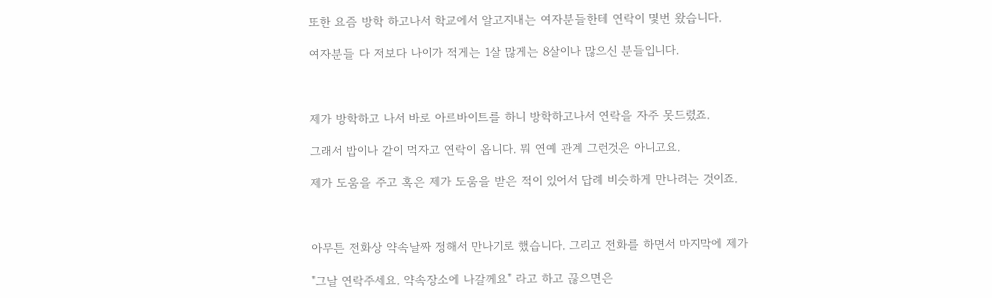또한 요즘 방학 하고나서 학교에서 알고지내는 여자분들한테 연락이 몇번 왔습니다.

여자분들 다 저보다 나이가 적게는 1살 많게는 8살이나 많으신 분들입니다.



제가 방학하고 나서 바로 아르바이트를 하니 방학하고나서 연락을 자주 못드렸죠.

그래서 밥이나 같이 먹자고 연락이 옵니다. 뭐 연예 관계 그런것은 아니고요.

제가 도움을 주고 혹은 제가 도움을 받은 적이 있어서 답례 비슷하게 만나려는 것이죠.



아무튼 전화상 약속날짜 정해서 만나기로 했습니다. 그리고 전화를 하면서 마지막에 제가

"그날 연락주세요. 약속장소에 나갈께요" 라고 하고 끊으면은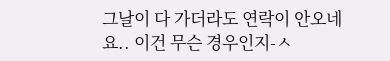그날이 다 가더라도 연락이 안오네요.. 이건 무슨 경우인지-ㅅ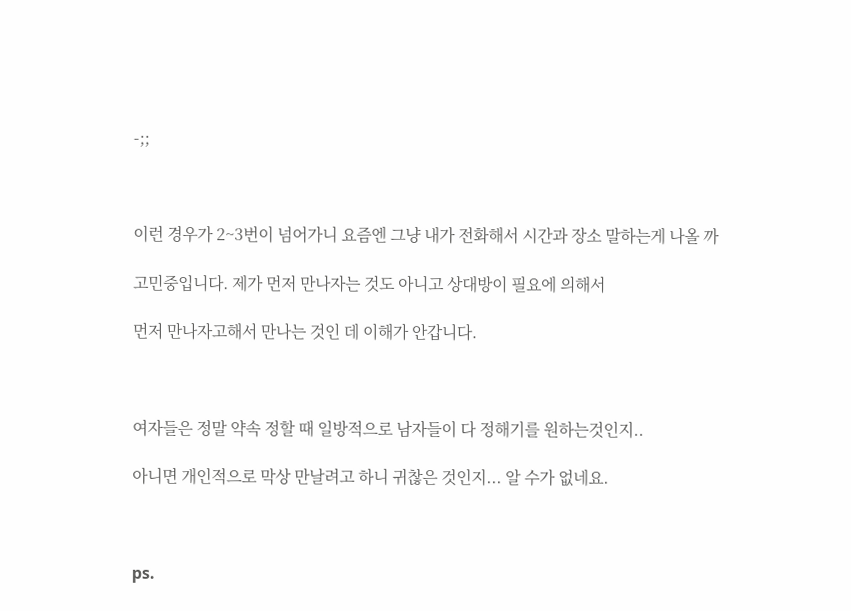-;;



이런 경우가 2~3번이 넘어가니 요즘엔 그냥 내가 전화해서 시간과 장소 말하는게 나올 까

고민중입니다. 제가 먼저 만나자는 것도 아니고 상대방이 필요에 의해서

먼저 만나자고해서 만나는 것인 데 이해가 안갑니다.



여자들은 정말 약속 정할 때 일방적으로 남자들이 다 정해기를 원하는것인지..

아니면 개인적으로 막상 만날려고 하니 귀찮은 것인지... 알 수가 없네요.



ps.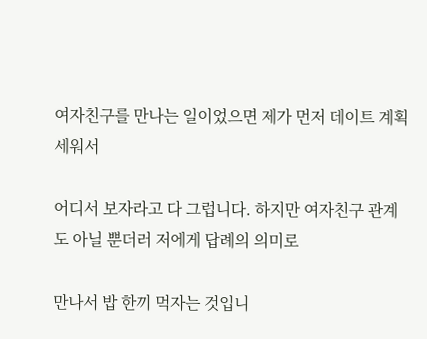여자친구를 만나는 일이었으면 제가 먼저 데이트 계획 세워서

어디서 보자라고 다 그럽니다. 하지만 여자친구 관계도 아닐 뿐더러 저에게 답례의 의미로

만나서 밥 한끼 먹자는 것입니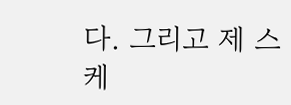다. 그리고 제 스케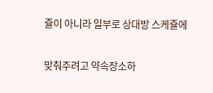쥴이 아니라 일부로 상대방 스케쥴에

맞춰주려고 약속장소하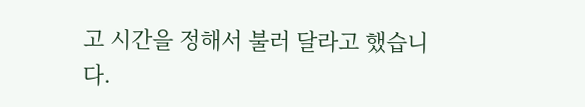고 시간을 정해서 불러 달라고 했습니다.